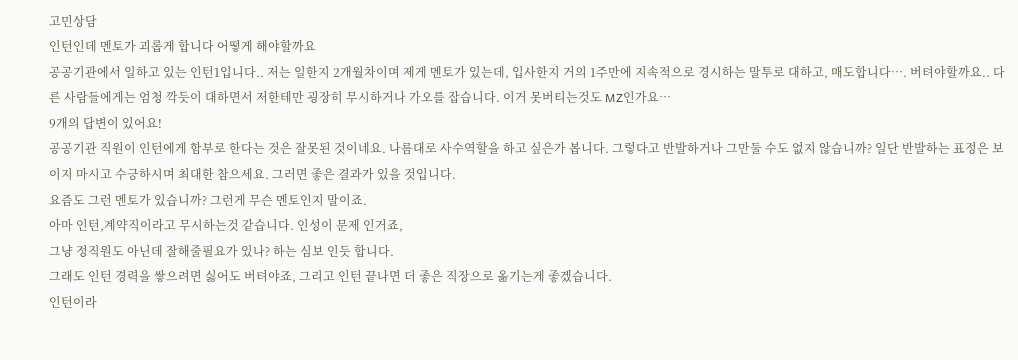고민상담
인턴인데 멘토가 괴롭게 합니다 어떻게 해야할까요
공공기관에서 일하고 있는 인턴1입니다.. 저는 일한지 2개월차이며 제게 멘토가 있는데, 입사한지 거의 1주만에 지속적으로 경시하는 말투로 대하고, 매도합니다…. 버텨야할까요.. 다른 사람들에게는 엄청 깍듯이 대하면서 저한테만 굉장히 무시하거나 가오를 잡습니다. 이거 못버티는것도 MZ인가요…
9개의 답변이 있어요!
공공기관 직원이 인턴에게 함부로 한다는 것은 잘못된 것이네요. 나름대로 사수역할을 하고 싶은가 봅니다. 그렇다고 반발하거나 그만둘 수도 없지 않습니까? 일단 반발하는 표정은 보이지 마시고 수긍하시며 최대한 참으세요. 그러면 좋은 결과가 있을 것입니다.
요즘도 그런 멘토가 있습니까? 그런게 무슨 멘토인지 말이죠.
아마 인턴,계약직이라고 무시하는것 같습니다. 인성이 문제 인거죠,
그냥 정직원도 아닌데 잘해줄필요가 있나? 하는 심보 인듯 합니다.
그래도 인턴 경력을 쌓으려면 싫어도 버텨야죠, 그리고 인턴 끝나면 더 좋은 직장으로 옮기는게 좋겠습니다.
인턴이라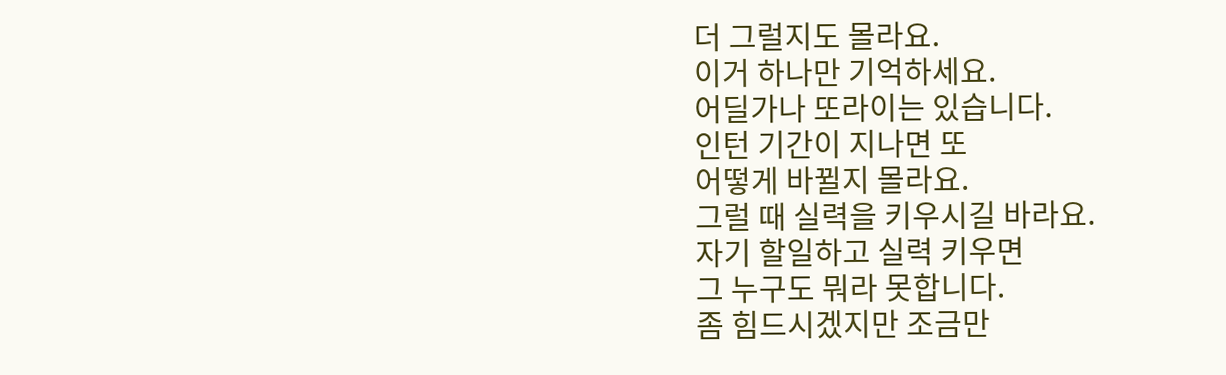더 그럴지도 몰라요.
이거 하나만 기억하세요.
어딜가나 또라이는 있습니다.
인턴 기간이 지나면 또
어떻게 바뀔지 몰라요.
그럴 때 실력을 키우시길 바라요.
자기 할일하고 실력 키우면
그 누구도 뭐라 못합니다.
좀 힘드시겠지만 조금만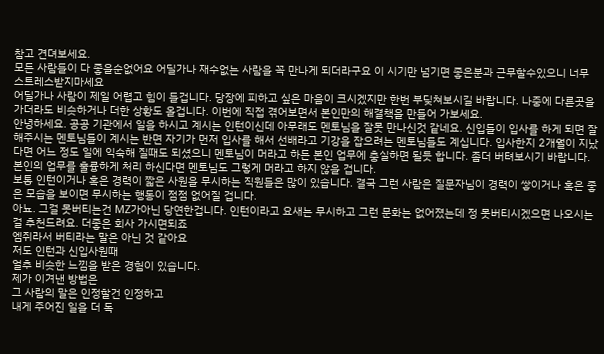참고 견뎌보세요.
모든 사람들이 다 좋을순없어요 어딜가나 재수없는 사람을 꼭 만나게 되더라구요 이 시기만 넘기면 좋은분과 근무할수있으니 너무 스트레스받지마세요
어딜가나 사람이 제일 어렵고 힘이 들겁니다. 당장에 피하고 싶은 마음이 크시겠지만 한번 부딪쳐보시길 바랍니다. 나중에 다른곳을 가더라도 비슷하거나 더한 상황도 올겁니다. 이번에 직접 겪어보면서 본인만의 해결책을 만들어 가보세요.
안녕하세요. 공공 기관에서 일을 하시고 계시는 인턴이신데 아무래도 멘토님을 잘못 만나신것 같네요. 신입들이 입사를 하게 되면 잘해주시는 멘토님들이 계시는 반면 자기가 먼저 입사를 해서 선배라고 기강을 잡으려는 멘토님들도 계십니다. 입사한지 2개월이 지났다면 어느 정도 일에 익숙해 질때도 되셨으니 멘토님이 머라고 하든 본인 업무에 충실하면 될듯 합니다. 좀더 버텨보시기 바랍니다. 본인의 업무를 훌륭하게 처리 하신다면 멘토님도 그렇게 머라고 하지 않을 겁니다.
보통 인턴이거나 혹은 경력이 짧은 사원을 무시하는 직원들은 많이 있습니다. 결국 그런 사람은 질문자님이 경력이 쌓이거나 혹은 좋은 모습을 보이면 무시하는 행동이 점점 없어질 겁니다.
아뇨. 그걸 못버티는건 MZ가아닌 당연한겁니다. 인턴이라고 요새는 무시하고 그런 문화는 없어졌는데 정 못버티시겠으면 나오시는걸 추천드려요. 더좋은 회사 가시면되죠
엠쥐라서 버티라는 말은 아닌 것 같아요
저도 인턴과 신입사원때
얼추 비슷한 느낌을 받은 경험이 있습니다.
제가 이겨낸 방법은
그 사람의 말은 인정할건 인정하고
내게 주어진 일을 더 독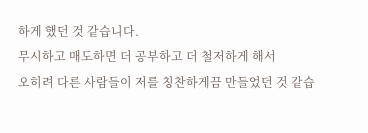하게 했던 것 같습니다.
무시하고 매도하면 더 공부하고 더 철저하게 해서
오히려 다른 사람들이 저를 칭찬하게끔 만들었던 것 같습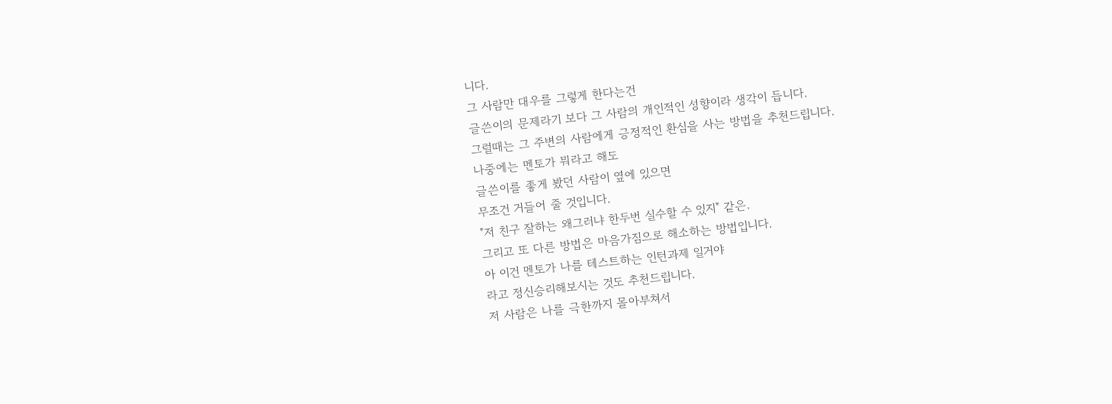니다.
그 사람만 대우를 그렇게 한다는건
글쓴이의 문제라기 보다 그 사람의 개인적인 성향이라 생각이 듭니다.
그럴때는 그 주변의 사람에게 긍정적인 환심을 사는 방법을 추천드립니다.
나중에는 멘토가 뭐라고 해도
글쓴이를 좋게 봤던 사람이 옆에 있으면
무조건 거들어 줄 것입니다.
"저 친구 잘하는 왜그러냐 한두번 실수할 수 있지" 같은.
그리고 또 다른 방법은 마음가짐으로 해소하는 방법입니다.
아 이건 멘토가 나를 테스트하는 인턴과제 일거야
라고 정신승리해보시는 것도 추천드립니다.
저 사람은 나를 극한까지 몰아부쳐서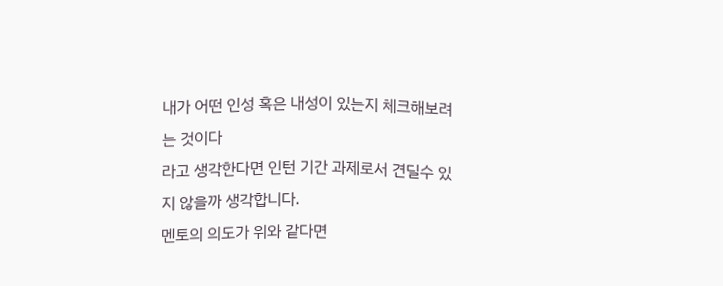내가 어떤 인성 혹은 내성이 있는지 체크해보려는 것이다
라고 생각한다면 인턴 기간 과제로서 견딜수 있지 않을까 생각합니다.
멘토의 의도가 위와 같다면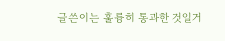글쓴이는 훌륭히 통과한 것일거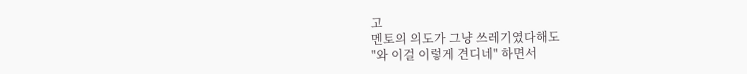고
멘토의 의도가 그냥 쓰레기였다해도
"와 이걸 이렇게 견디네" 하면서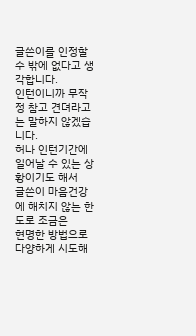글쓴이를 인정할수 밖에 없다고 생각합니다.
인턴이니까 무작정 참고 견뎌라고는 말하지 않겠습니다.
허나 인턴기간에 일어날 수 있는 상황이기도 해서
글쓴이 마음건강에 해치지 않는 한도로 조금은
현명한 방법으로 다양하게 시도해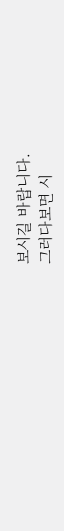보시길 바랍니다.
그러다보면 시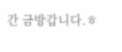간 금방갑니다.ㅎ